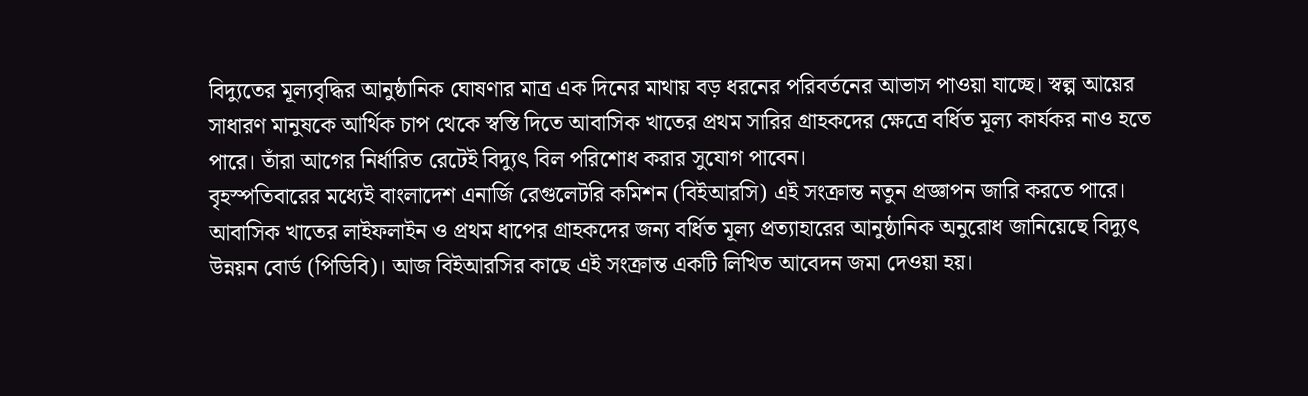বিদ্যুতের মূল্যবৃদ্ধির আনুষ্ঠানিক ঘোষণার মাত্র এক দিনের মাথায় বড় ধরনের পরিবর্তনের আভাস পাওয়া যাচ্ছে। স্বল্প আয়ের সাধারণ মানুষকে আর্থিক চাপ থেকে স্বস্তি দিতে আবাসিক খাতের প্রথম সারির গ্রাহকদের ক্ষেত্রে বর্ধিত মূল্য কার্যকর নাও হতে পারে। তাঁরা আগের নির্ধারিত রেটেই বিদ্যুৎ বিল পরিশোধ করার সুযোগ পাবেন।
বৃহস্পতিবারের মধ্যেই বাংলাদেশ এনার্জি রেগুলেটরি কমিশন (বিইআরসি) এই সংক্রান্ত নতুন প্রজ্ঞাপন জারি করতে পারে।
আবাসিক খাতের লাইফলাইন ও প্রথম ধাপের গ্রাহকদের জন্য বর্ধিত মূল্য প্রত্যাহারের আনুষ্ঠানিক অনুরোধ জানিয়েছে বিদ্যুৎ উন্নয়ন বোর্ড (পিডিবি)। আজ বিইআরসির কাছে এই সংক্রান্ত একটি লিখিত আবেদন জমা দেওয়া হয়।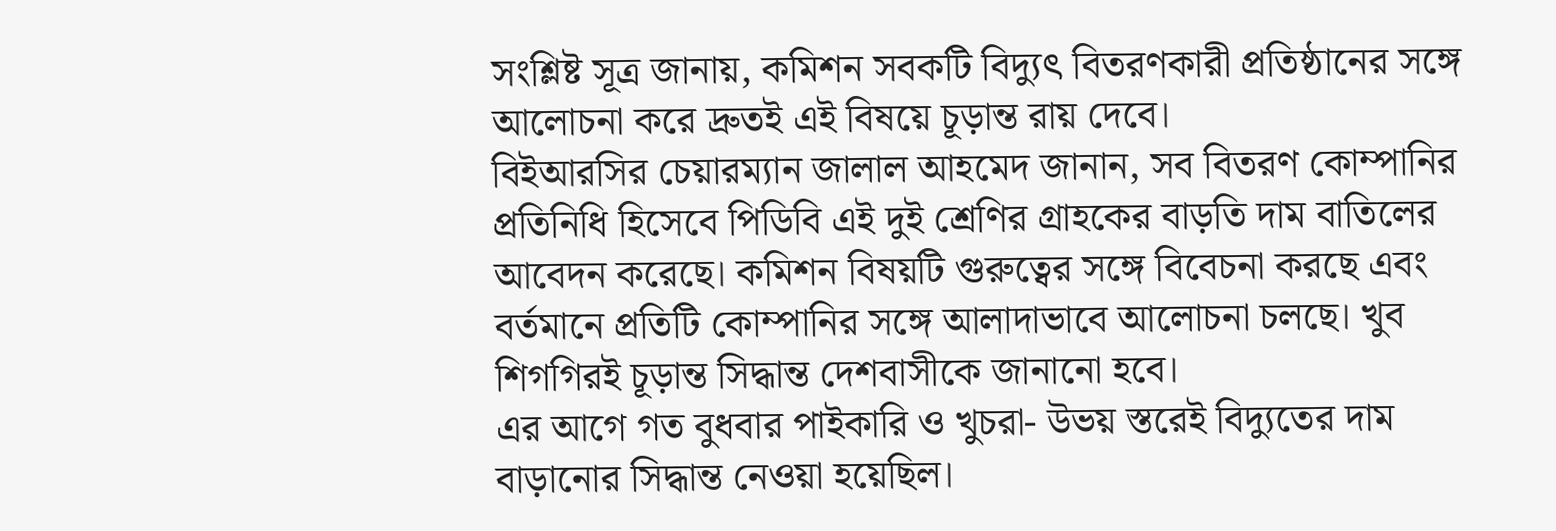সংশ্লিষ্ট সূত্র জানায়, কমিশন সবকটি বিদ্যুৎ বিতরণকারী প্রতিষ্ঠানের সঙ্গে আলোচনা করে দ্রুতই এই বিষয়ে চূড়ান্ত রায় দেবে।
বিইআরসির চেয়ারম্যান জালাল আহমেদ জানান, সব বিতরণ কোম্পানির প্রতিনিধি হিসেবে পিডিবি এই দুই শ্রেণির গ্রাহকের বাড়তি দাম বাতিলের আবেদন করেছে। কমিশন বিষয়টি গুরুত্বের সঙ্গে বিবেচনা করছে এবং বর্তমানে প্রতিটি কোম্পানির সঙ্গে আলাদাভাবে আলোচনা চলছে। খুব শিগগিরই চূড়ান্ত সিদ্ধান্ত দেশবাসীকে জানানো হবে।
এর আগে গত বুধবার পাইকারি ও খুচরা- উভয় স্তরেই বিদ্যুতের দাম বাড়ানোর সিদ্ধান্ত নেওয়া হয়েছিল।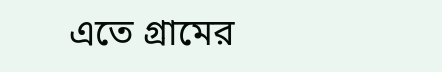এতে গ্রামের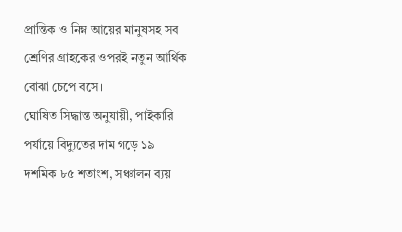প্রান্তিক ও নিম্ন আয়ের মানুষসহ সব শ্রেণির গ্রাহকের ওপরই নতুন আর্থিক বোঝা চেপে বসে।
ঘোষিত সিদ্ধান্ত অনুযায়ী, পাইকারি পর্যায়ে বিদ্যুতের দাম গড়ে ১৯ দশমিক ৮৫ শতাংশ, সঞ্চালন ব্যয়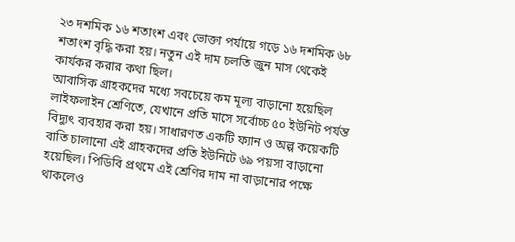২৩ দশমিক ১৬ শতাংশ এবং ভোক্তা পর্যায়ে গড়ে ১৬ দশমিক ৬৮ শতাংশ বৃদ্ধি করা হয়। নতুন এই দাম চলতি জুন মাস থেকেই কার্যকর করার কথা ছিল।
আবাসিক গ্রাহকদের মধ্যে সবচেয়ে কম মূল্য বাড়ানো হয়েছিল লাইফলাইন শ্রেণিতে, যেখানে প্রতি মাসে সর্বোচ্চ ৫০ ইউনিট পর্যন্ত বিদ্যুৎ ব্যবহার করা হয়। সাধারণত একটি ফ্যান ও অল্প কয়েকটি বাতি চালানো এই গ্রাহকদের প্রতি ইউনিটে ৬৯ পয়সা বাড়ানো হয়েছিল। পিডিবি প্রথমে এই শ্রেণির দাম না বাড়ানোর পক্ষে থাকলেও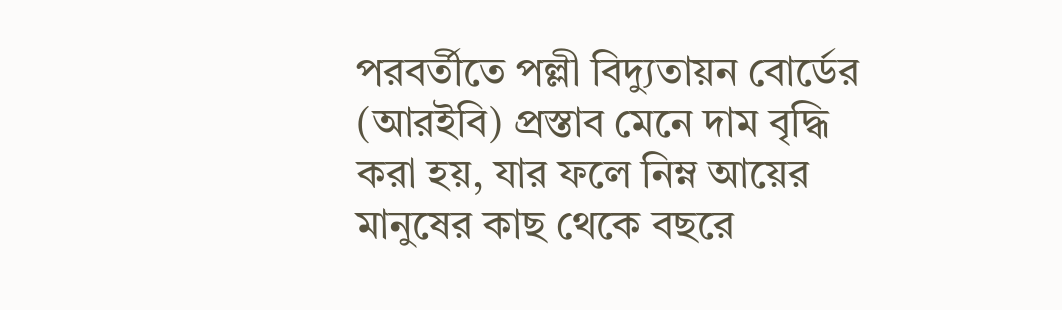পরবর্তীতে পল্লী বিদ্যুতায়ন বোর্ডের (আরইবি) প্রস্তাব মেনে দাম বৃদ্ধি করা হয়, যার ফলে নিম্ন আয়ের মানুষের কাছ থেকে বছরে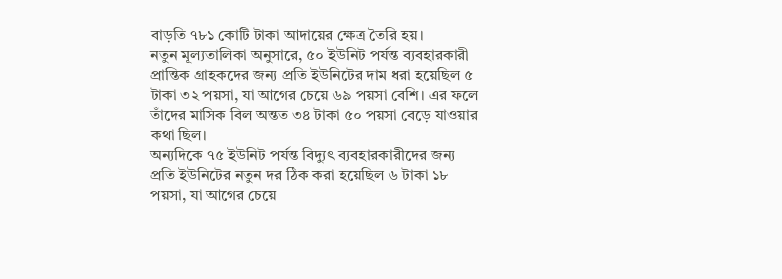বাড়তি ৭৮১ কোটি টাকা আদায়ের ক্ষেত্র তৈরি হয়।
নতুন মূল্যতালিকা অনুসারে, ৫০ ইউনিট পর্যন্ত ব্যবহারকারী প্রান্তিক গ্রাহকদের জন্য প্রতি ইউনিটের দাম ধরা হয়েছিল ৫ টাকা ৩২ পয়সা, যা আগের চেয়ে ৬৯ পয়সা বেশি। এর ফলে তাঁদের মাসিক বিল অন্তত ৩৪ টাকা ৫০ পয়সা বেড়ে যাওয়ার কথা ছিল।
অন্যদিকে ৭৫ ইউনিট পর্যন্ত বিদ্যুৎ ব্যবহারকারীদের জন্য প্রতি ইউনিটের নতুন দর ঠিক করা হয়েছিল ৬ টাকা ১৮ পয়সা, যা আগের চেয়ে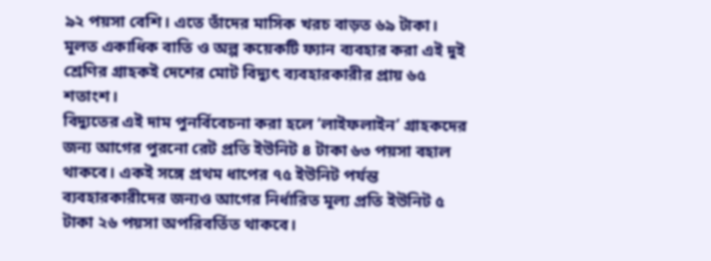৯২ পয়সা বেশি। এতে তাঁদের মাসিক খরচ বাড়ত ৬৯ টাকা।
মূলত একাধিক বাতি ও অল্প কয়েকটি ফ্যান ব্যবহার করা এই দুই শ্রেণির গ্রাহকই দেশের মোট বিদ্যুৎ ব্যবহারকারীর প্রায় ৬৫ শতাংশ।
বিদ্যুতের এই দাম পুনর্বিবেচনা করা হলে ‘লাইফলাইন’ গ্রাহকদের জন্য আগের পুরনো রেট প্রতি ইউনিট ৪ টাকা ৬৩ পয়সা বহাল থাকবে। একই সঙ্গে প্রথম ধাপের ৭৫ ইউনিট পর্যন্ত ব্যবহারকারীদের জন্যও আগের নির্ধারিত মূল্য প্রতি ইউনিট ৫ টাকা ২৬ পয়সা অপরিবর্তিত থাকবে।